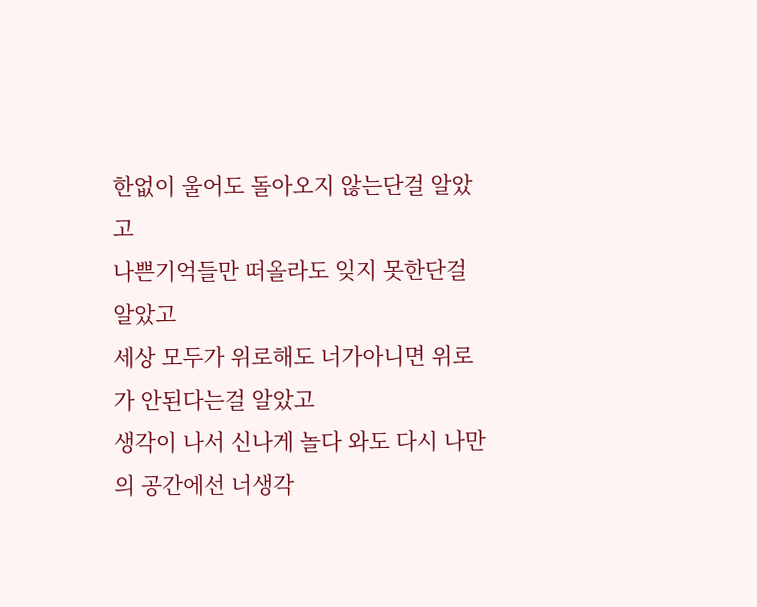한없이 울어도 돌아오지 않는단걸 알았고
나쁜기억들만 떠올라도 잊지 못한단걸 알았고
세상 모두가 위로해도 너가아니면 위로가 안된다는걸 알았고
생각이 나서 신나게 놀다 와도 다시 나만의 공간에선 너생각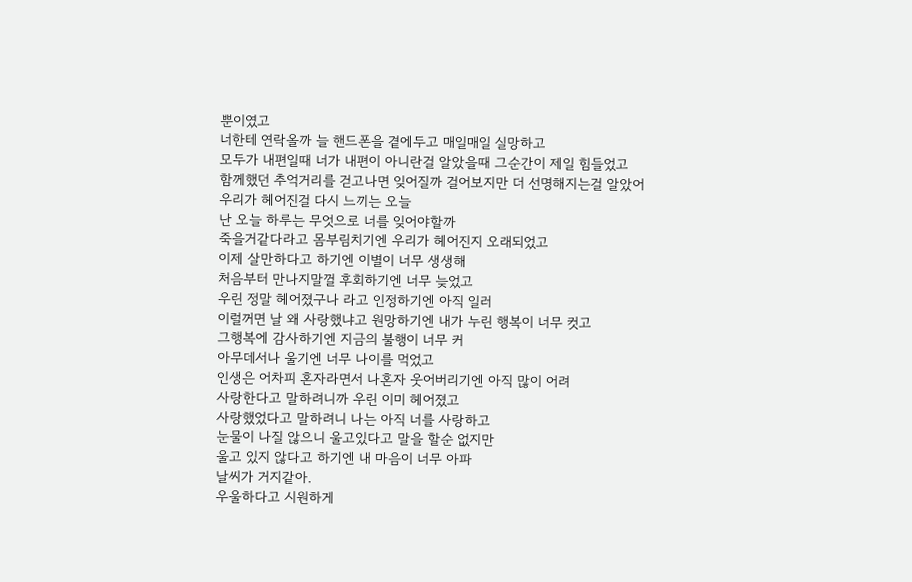뿐이였고
너한테 연락올까 늘 핸드폰을 곁에두고 매일매일 실망하고
모두가 내편일때 너가 내편이 아니란걸 알았을때 그순간이 제일 힘들었고
함께했던 추억거리를 걷고나면 잊어질까 걸어보지만 더 선명해지는걸 알았어
우리가 헤어진걸 다시 느끼는 오늘
난 오늘 하루는 무엇으로 너를 잊어야할까
죽을거같다라고 몸부림치기엔 우리가 헤어진지 오래되었고
이제 살만하다고 하기엔 이별이 너무 생생해
처음부터 만나지말껄 후회하기엔 너무 늦었고
우린 정말 헤어졌구나 라고 인정하기엔 아직 일러
이럴꺼면 날 왜 사랑했냐고 원망하기엔 내가 누린 행복이 너무 컷고
그행복에 감사하기엔 지금의 불행이 너무 커
아무데서나 울기엔 너무 나이를 먹었고
인생은 어차피 혼자라면서 나혼자 웃어버리기엔 아직 많이 어려
사랑한다고 말하려니까 우린 이미 헤어졌고
사랑했었다고 말하려니 나는 아직 너를 사랑하고
눈물이 나질 않으니 울고있다고 말을 할순 없지만
울고 있지 않다고 하기엔 내 마음이 너무 아파
날씨가 거지같아.
우울하다고 시원하게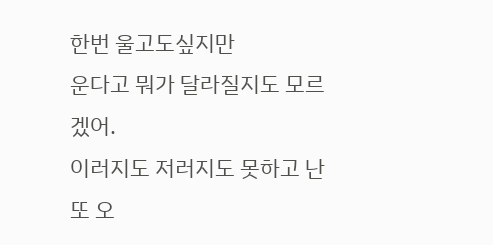한번 울고도싶지만
운다고 뭐가 달라질지도 모르겠어.
이러지도 저러지도 못하고 난 또 오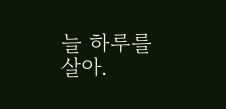늘 하루를 살아.